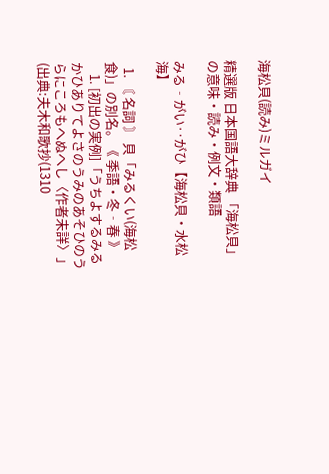海松貝(読み)ミルガイ

精選版 日本国語大辞典 「海松貝」の意味・読み・例文・類語

みる‐がい‥がひ【海松貝・水松海】

  1. 〘 名詞 〙 貝「みるくい(海松食)」の別名。《 季語・冬‐春 》
    1. [初出の実例]「うちよするみるかひありてよさのうみのあそひのうらにころもへぬへし〈作者未詳〉」(出典:夫木和歌抄(1310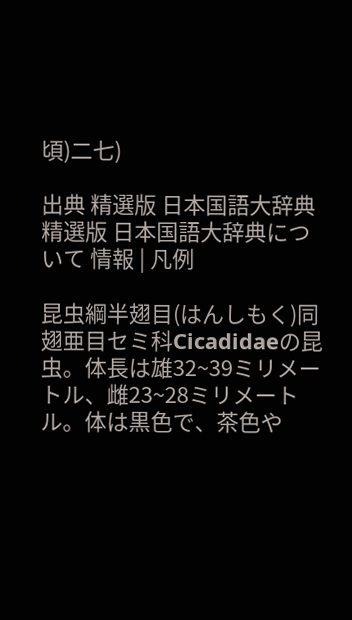頃)二七)

出典 精選版 日本国語大辞典精選版 日本国語大辞典について 情報 | 凡例

昆虫綱半翅目(はんしもく)同翅亜目セミ科Cicadidaeの昆虫。体長は雄32~39ミリメートル、雌23~28ミリメートル。体は黒色で、茶色や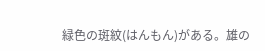緑色の斑紋(はんもん)がある。雄の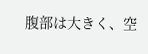腹部は大きく、空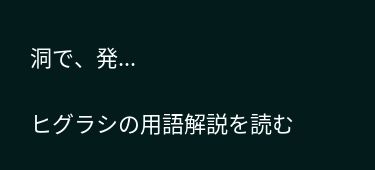洞で、発...

ヒグラシの用語解説を読む